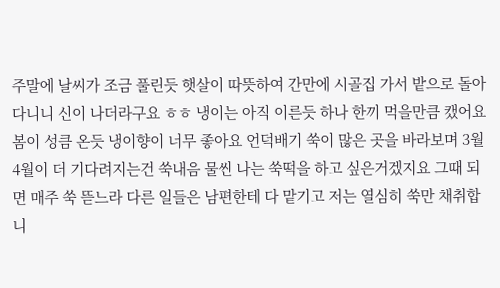주말에 날씨가 조금 풀린듯 햇살이 따뜻하여 간만에 시골집 가서 밭으로 돌아다니니 신이 나더라구요 ㅎㅎ 냉이는 아직 이른듯 하나 한끼 먹을만큼 캤어요 봄이 성큼 온듯 냉이향이 너무 좋아요 언덕배기 쑥이 많은 곳을 바라보며 3월 4월이 더 기다려지는건 쑥내음 물씬 나는 쑥떡을 하고 싶은거겠지요 그때 되면 매주 쑥 뜯느라 다른 일들은 남편한테 다 맡기고 저는 열심히 쑥만 채취합니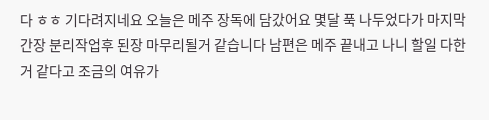다 ㅎㅎ 기다려지네요 오늘은 메주 장독에 담갔어요 몇달 푹 나두었다가 마지막 간장 분리작업후 된장 마무리될거 같습니다 남편은 메주 끝내고 나니 할일 다한거 같다고 조금의 여유가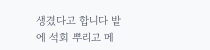생겼다고 합니다 밭에 석회 뿌리고 메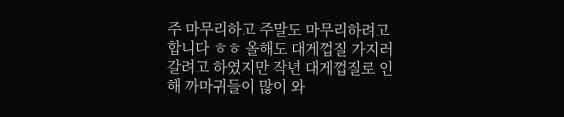주 마무리하고 주말도 마무리하려고 합니다 ㅎㅎ 올해도 대게껍질 가지러 갈려고 하였지만 작년 대게껍질로 인해 까마귀들이 많이 와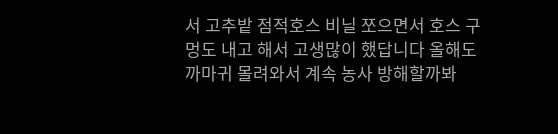서 고추밭 점적호스 비닐 쪼으면서 호스 구멍도 내고 해서 고생많이 했답니다 올해도 까마귀 몰려와서 계속 농사 방해할까봐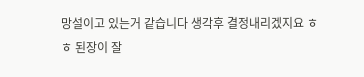망설이고 있는거 같습니다 생각후 결정내리겠지요 ㅎㅎ 된장이 잘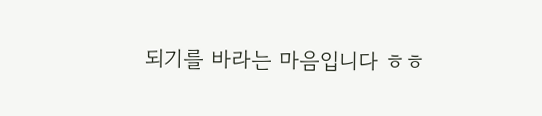되기를 바라는 마음입니다 ㅎㅎ